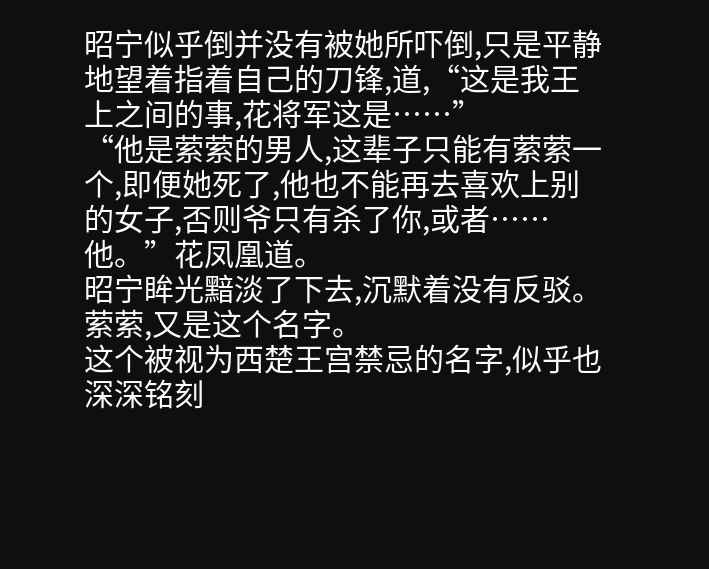昭宁似乎倒并没有被她所吓倒,只是平静地望着指着自己的刀锋,道,“这是我王上之间的事,花将军这是……”
“他是萦萦的男人,这辈子只能有萦萦一个,即便她死了,他也不能再去喜欢上别的女子,否则爷只有杀了你,或者……他。”花凤凰道。
昭宁眸光黯淡了下去,沉默着没有反驳。
萦萦,又是这个名字。
这个被视为西楚王宫禁忌的名字,似乎也深深铭刻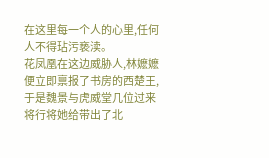在这里每一个人的心里,任何人不得玷污亵渎。
花凤凰在这边威胁人,林嬷嬷便立即禀报了书房的西楚王,于是魏景与虎威堂几位过来将行将她给带出了北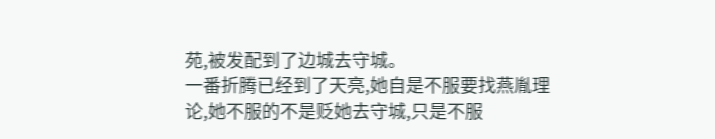苑,被发配到了边城去守城。
一番折腾已经到了天亮,她自是不服要找燕胤理论,她不服的不是贬她去守城,只是不服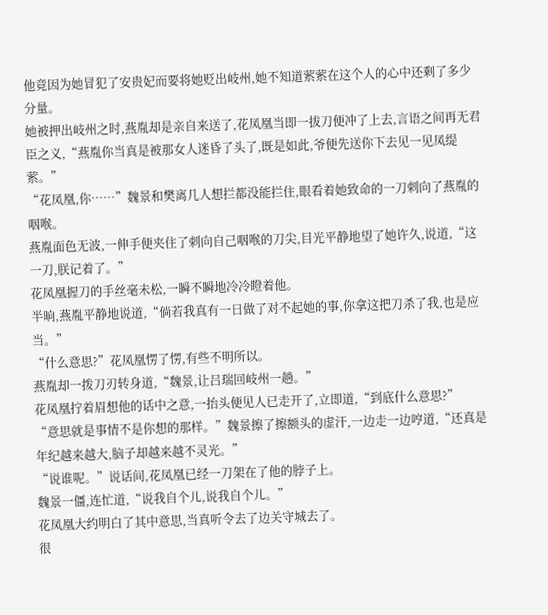他竟因为她冒犯了安贵妃而要将她贬出岐州,她不知道萦萦在这个人的心中还剩了多少分量。
她被押出岐州之时,燕胤却是亲自来送了,花凤凰当即一拔刀便冲了上去,言语之间再无君臣之义,“燕胤你当真是被那女人迷昏了头了,既是如此,爷便先送你下去见一见凤缇萦。”
“花凤凰,你……”魏景和樊离几人想拦都没能拦住,眼看着她致命的一刀刺向了燕胤的咽喉。
燕胤面色无波,一伸手便夹住了刺向自己咽喉的刀尖,目光平静地望了她许久,说道,“这一刀,朕记着了。”
花凤凰握刀的手丝毫未松,一瞬不瞬地冷冷瞪着他。
半晌,燕胤平静地说道,“倘若我真有一日做了对不起她的事,你拿这把刀杀了我,也是应当。”
“什么意思?”花凤凰愣了愣,有些不明所以。
燕胤却一拨刀刃转身道,“魏景,让吕瑞回岐州一趟。”
花凤凰拧着眉想他的话中之意,一抬头便见人已走开了,立即道,“到底什么意思?”
“意思就是事情不是你想的那样。”魏景擦了擦额头的虚汗,一边走一边哼道,“还真是年纪越来越大,脑子却越来越不灵光。”
“说谁呢。”说话间,花凤凰已经一刀架在了他的脖子上。
魏景一僵,连忙道,“说我自个儿,说我自个儿。”
花凤凰大约明白了其中意思,当真听令去了边关守城去了。
很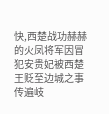快,西楚战功赫赫的火凤将军因冒犯安贵妃被西楚王贬至边城之事传遍岐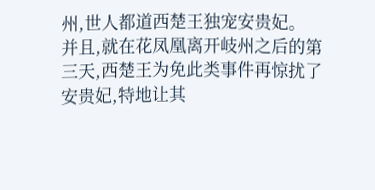州,世人都道西楚王独宠安贵妃。
并且,就在花凤凰离开岐州之后的第三天,西楚王为免此类事件再惊扰了安贵妃,特地让其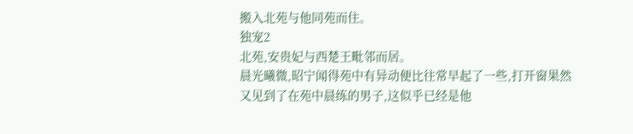搬入北苑与他同苑而住。
独宠2
北苑,安贵妃与西楚王毗邻而居。
晨光曦微,昭宁闻得苑中有异动便比往常早起了一些,打开窗果然又见到了在苑中晨练的男子,这似乎已经是他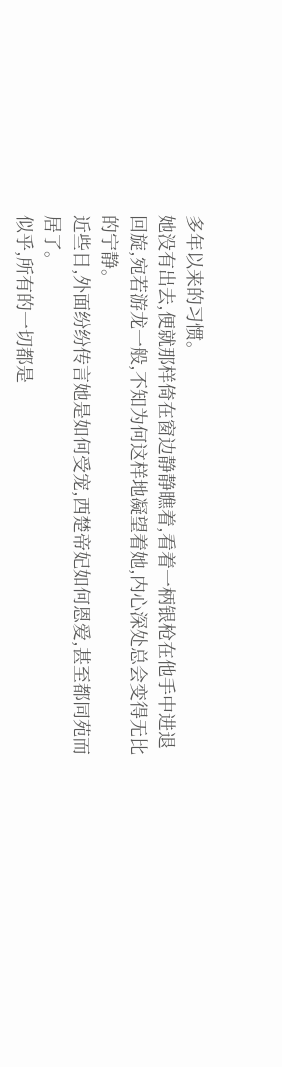多年以来的习惯。
她没有出去,便就那样倚在窗边静静瞧着,看着一柄银枪在他手中进退回旋,宛若游龙一般,不知为何这样地凝望着她,内心深处总会变得无比的宁静。
近些日,外面纷纷传言她是如何受宠,西楚帝妃如何恩爱,甚至都同苑而居了。
似乎,所有的一切都是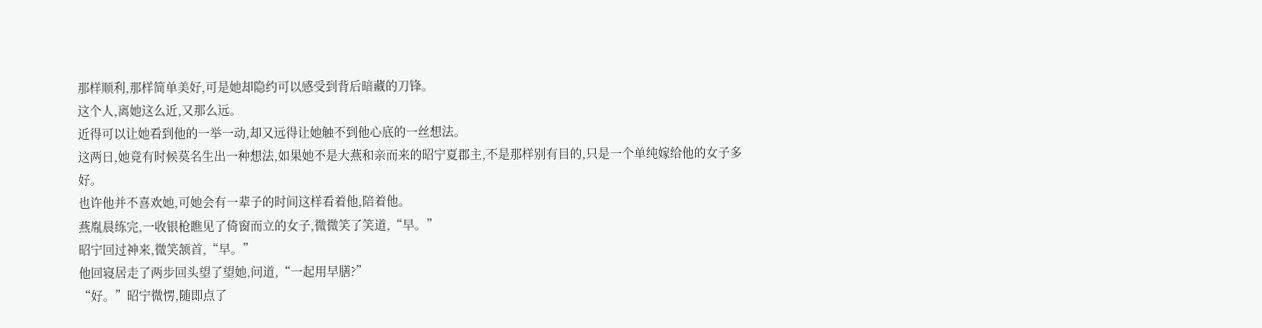那样顺利,那样简单美好,可是她却隐约可以感受到背后暗藏的刀锋。
这个人,离她这么近,又那么远。
近得可以让她看到他的一举一动,却又远得让她触不到他心底的一丝想法。
这两日,她竟有时候莫名生出一种想法,如果她不是大燕和亲而来的昭宁夏郡主,不是那样别有目的,只是一个单纯嫁给他的女子多好。
也许他并不喜欢她,可她会有一辈子的时间这样看着他,陪着他。
燕胤晨练完,一收银枪瞧见了倚窗而立的女子,微微笑了笑道,“早。”
昭宁回过神来,微笑颔首,“早。”
他回寝居走了两步回头望了望她,问道,“一起用早膳?”
“好。”昭宁微愣,随即点了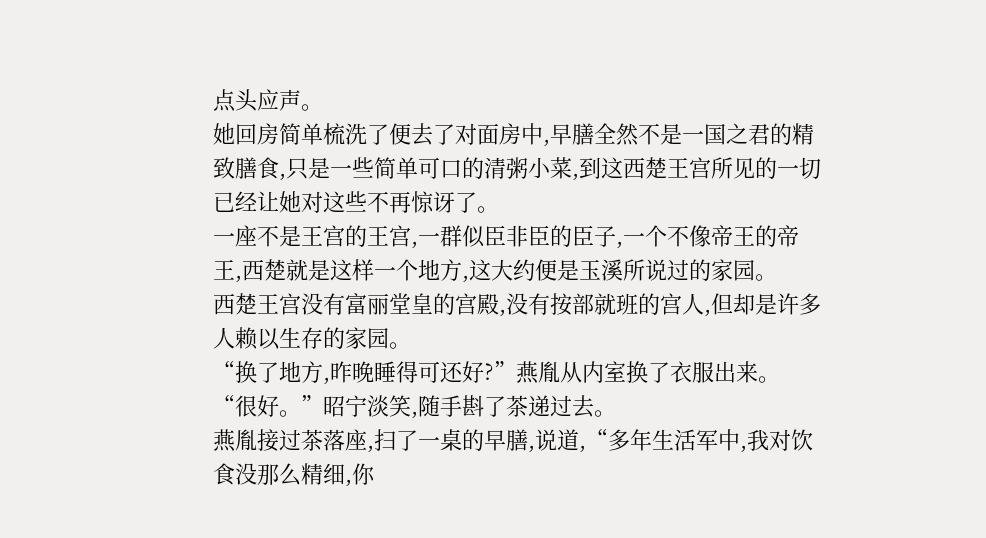点头应声。
她回房简单梳洗了便去了对面房中,早膳全然不是一国之君的精致膳食,只是一些简单可口的清粥小菜,到这西楚王宫所见的一切已经让她对这些不再惊讶了。
一座不是王宫的王宫,一群似臣非臣的臣子,一个不像帝王的帝王,西楚就是这样一个地方,这大约便是玉溪所说过的家园。
西楚王宫没有富丽堂皇的宫殿,没有按部就班的宫人,但却是许多人赖以生存的家园。
“换了地方,昨晚睡得可还好?”燕胤从内室换了衣服出来。
“很好。”昭宁淡笑,随手斟了茶递过去。
燕胤接过茶落座,扫了一桌的早膳,说道,“多年生活军中,我对饮食没那么精细,你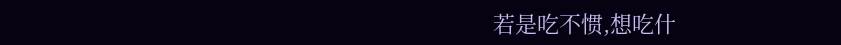若是吃不惯,想吃什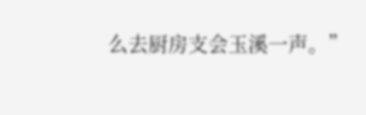么去厨房支会玉溪一声。”